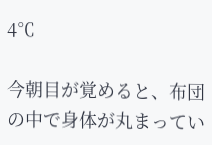4℃

今朝目が覚めると、布団の中で身体が丸まってい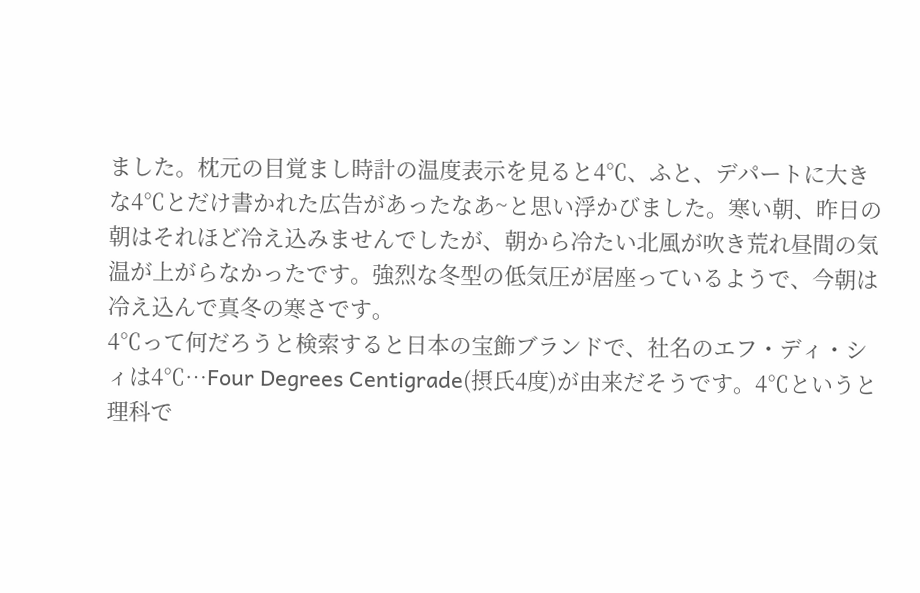ました。枕元の目覚まし時計の温度表示を見ると4℃、ふと、デパートに大きな4℃とだけ書かれた広告があったなあ~と思い浮かびました。寒い朝、昨日の朝はそれほど冷え込みませんでしたが、朝から冷たい北風が吹き荒れ昼間の気温が上がらなかったです。強烈な冬型の低気圧が居座っているようで、今朝は冷え込んで真冬の寒さです。
4℃って何だろうと検索すると日本の宝飾ブランドで、社名のエフ・ディ・シィは4℃…Four Degrees Centigrade(摂氏4度)が由来だそうです。4℃というと理科で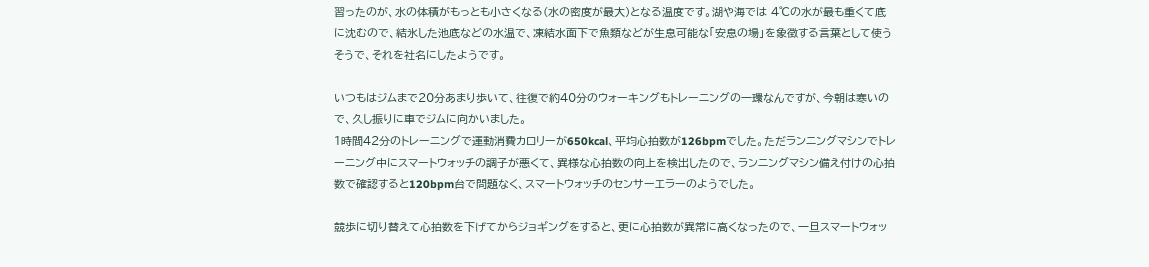習ったのが、水の体積がもっとも小さくなる(水の密度が最大)となる温度です。湖や海では 4℃の水が最も重くて底に沈むので、結氷した池底などの水温で、凍結水面下で魚類などが生息可能な「安息の場」を象徴する言葉として使うそうで、それを社名にしたようです。

いつもはジムまで20分あまり歩いて、往復で約40分のウォーキングもトレーニングの一環なんですが、今朝は寒いので、久し振りに車でジムに向かいました。
1時間42分のトレーニングで運動消費カロリーが650kcal、平均心拍数が126bpmでした。ただランニングマシンでトレーニング中にスマートウォッチの調子が悪くて、異様な心拍数の向上を検出したので、ランニングマシン備え付けの心拍数で確認すると120bpm台で問題なく、スマートウォッチのセンサーエラーのようでした。

競歩に切り替えて心拍数を下げてからジョギングをすると、更に心拍数が異常に高くなったので、一旦スマートウォッ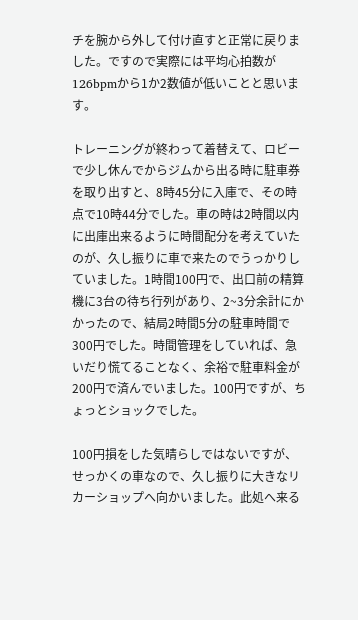チを腕から外して付け直すと正常に戻りました。ですので実際には平均心拍数が126bpmから1か2数値が低いことと思います。

トレーニングが終わって着替えて、ロビーで少し休んでからジムから出る時に駐車券を取り出すと、8時45分に入庫で、その時点で10時44分でした。車の時は2時間以内に出庫出来るように時間配分を考えていたのが、久し振りに車で来たのでうっかりしていました。1時間100円で、出口前の精算機に3台の待ち行列があり、2~3分余計にかかったので、結局2時間5分の駐車時間で300円でした。時間管理をしていれば、急いだり慌てることなく、余裕で駐車料金が200円で済んでいました。100円ですが、ちょっとショックでした。

100円損をした気晴らしではないですが、せっかくの車なので、久し振りに大きなリカーショップへ向かいました。此処へ来る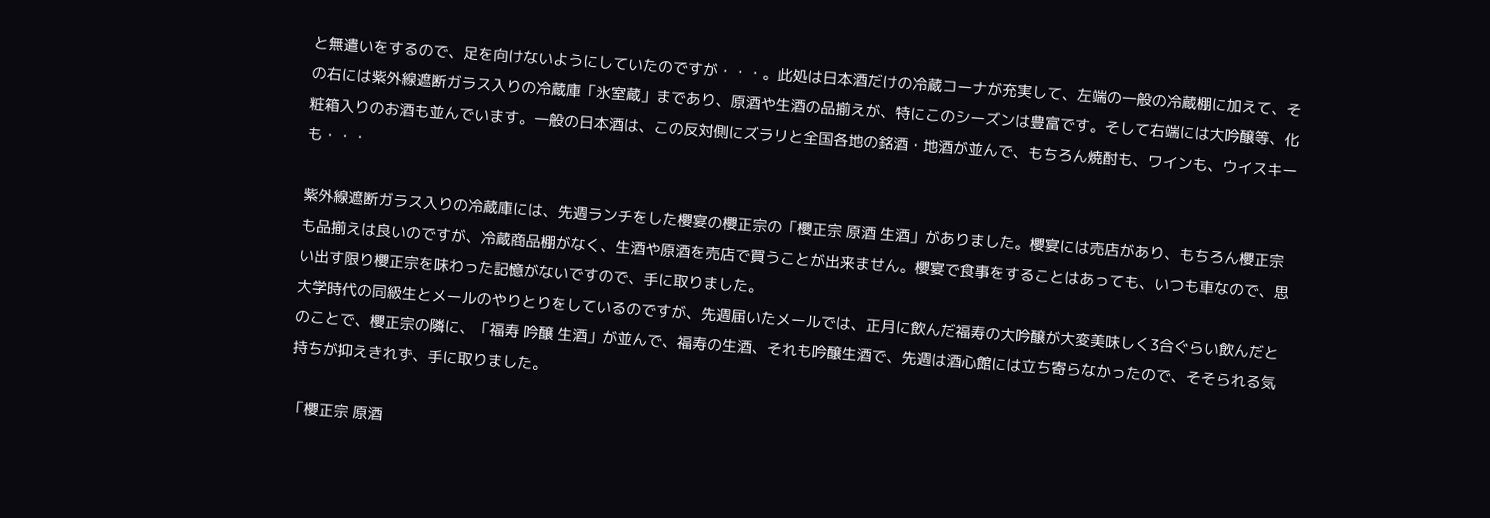と無遣いをするので、足を向けないようにしていたのですが・・・。此処は日本酒だけの冷蔵コーナが充実して、左端の一般の冷蔵棚に加えて、その右には紫外線遮断ガラス入りの冷蔵庫「氷室蔵」まであり、原酒や生酒の品揃えが、特にこのシーズンは豊富です。そして右端には大吟醸等、化粧箱入りのお酒も並んでいます。一般の日本酒は、この反対側にズラリと全国各地の銘酒・地酒が並んで、もちろん焼酎も、ワインも、ウイスキーも・・・

紫外線遮断ガラス入りの冷蔵庫には、先週ランチをした櫻宴の櫻正宗の「櫻正宗 原酒 生酒」がありました。櫻宴には売店があり、もちろん櫻正宗も品揃えは良いのですが、冷蔵商品棚がなく、生酒や原酒を売店で買うことが出来ません。櫻宴で食事をすることはあっても、いつも車なので、思い出す限り櫻正宗を味わった記憶がないですので、手に取りました。
大学時代の同級生とメールのやりとりをしているのですが、先週届いたメールでは、正月に飲んだ福寿の大吟醸が大変美味しく3合ぐらい飲んだとのことで、櫻正宗の隣に、「福寿 吟醸 生酒」が並んで、福寿の生酒、それも吟醸生酒で、先週は酒心館には立ち寄らなかったので、そそられる気持ちが抑えきれず、手に取りました。

「櫻正宗 原酒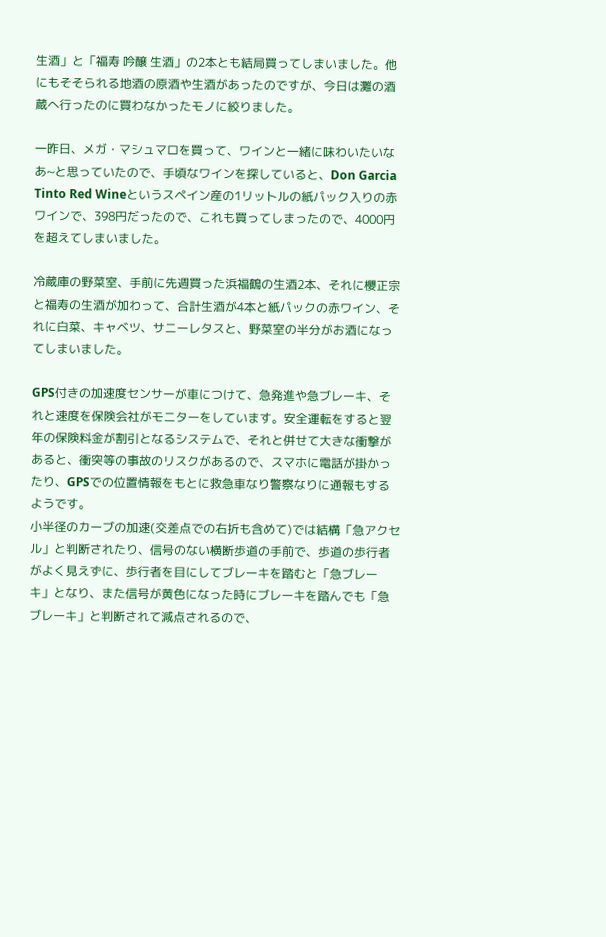生酒」と「福寿 吟醸 生酒」の2本とも結局買ってしまいました。他にもそそられる地酒の原酒や生酒があったのですが、今日は灘の酒蔵へ行ったのに買わなかったモノに絞りました。

一昨日、メガ・マシュマロを買って、ワインと一緒に味わいたいなあ~と思っていたので、手頃なワインを探していると、Don Garcia Tinto Red Wineというスペイン産の1リットルの紙パック入りの赤ワインで、398円だったので、これも買ってしまったので、4000円を超えてしまいました。

冷蔵庫の野菜室、手前に先週買った浜福鶴の生酒2本、それに櫻正宗と福寿の生酒が加わって、合計生酒が4本と紙パックの赤ワイン、それに白菜、キャベツ、サニーレタスと、野菜室の半分がお酒になってしまいました。

GPS付きの加速度センサーが車につけて、急発進や急ブレーキ、それと速度を保険会社がモニターをしています。安全運転をすると翌年の保険料金が割引となるシステムで、それと併せて大きな衝撃があると、衝突等の事故のリスクがあるので、スマホに電話が掛かったり、GPSでの位置情報をもとに救急車なり警察なりに通報もするようです。
小半径のカーブの加速(交差点での右折も含めて)では結構「急アクセル」と判断されたり、信号のない横断歩道の手前で、歩道の歩行者がよく見えずに、歩行者を目にしてブレーキを踏むと「急ブレーキ」となり、また信号が黄色になった時にブレーキを踏んでも「急ブレーキ」と判断されて減点されるので、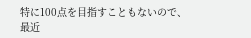特に100点を目指すこともないので、最近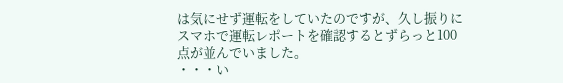は気にせず運転をしていたのですが、久し振りにスマホで運転レポートを確認するとずらっと100点が並んでいました。
・・・い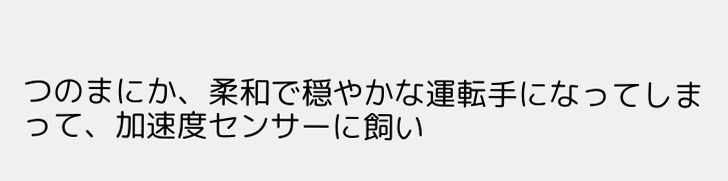つのまにか、柔和で穏やかな運転手になってしまって、加速度センサーに飼い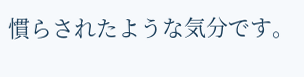慣らされたような気分です。